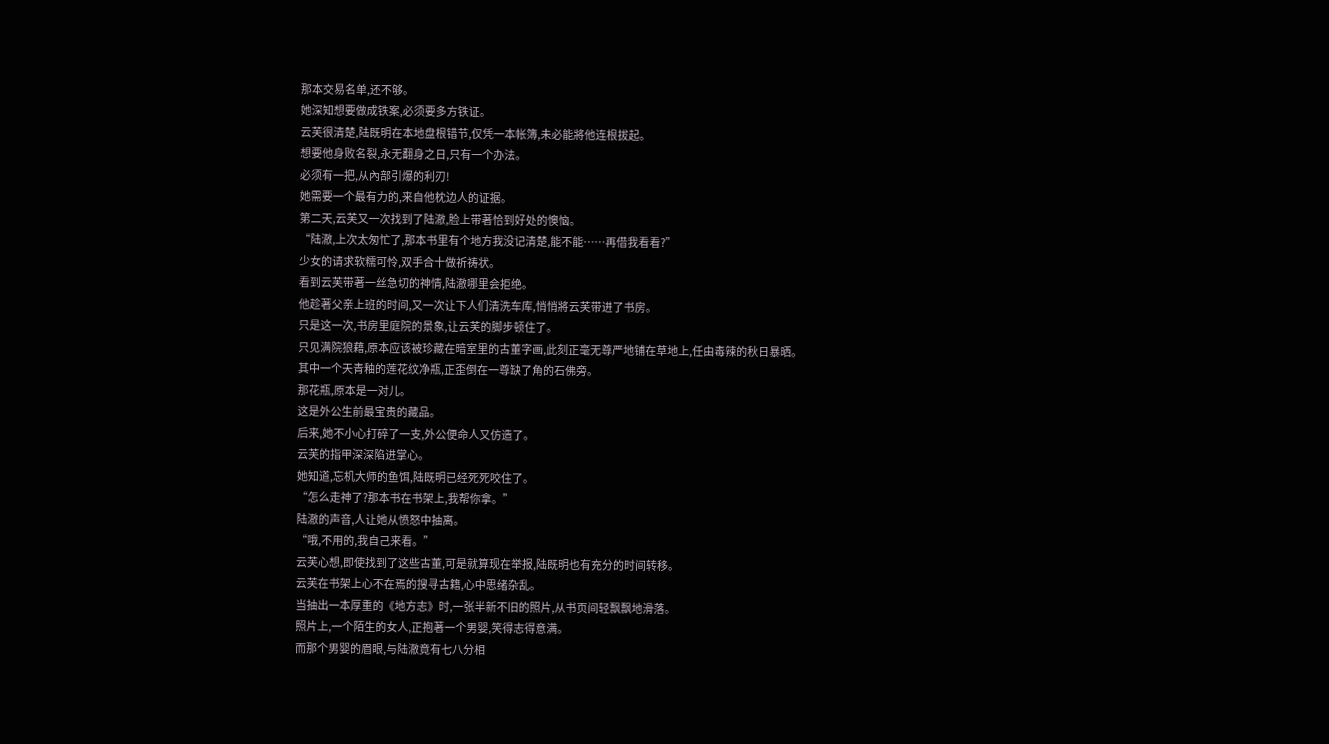那本交易名单,还不够。
她深知想要做成铁案,必须要多方铁证。
云芙很清楚,陆既明在本地盘根错节,仅凭一本帐簿,未必能將他连根拔起。
想要他身败名裂,永无翻身之日,只有一个办法。
必须有一把,从內部引爆的利刃!
她需要一个最有力的,来自他枕边人的证据。
第二天,云芙又一次找到了陆澈,脸上带著恰到好处的懊恼。
“陆澈,上次太匆忙了,那本书里有个地方我没记清楚,能不能……再借我看看?”
少女的请求软糯可怜,双手合十做祈祷状。
看到云芙带著一丝急切的神情,陆澈哪里会拒绝。
他趁著父亲上班的时间,又一次让下人们清洗车库,悄悄將云芙带进了书房。
只是这一次,书房里庭院的景象,让云芙的脚步顿住了。
只见满院狼藉,原本应该被珍藏在暗室里的古董字画,此刻正毫无尊严地铺在草地上,任由毒辣的秋日暴晒。
其中一个天青釉的莲花纹净瓶,正歪倒在一尊缺了角的石佛旁。
那花瓶,原本是一对儿。
这是外公生前最宝贵的藏品。
后来,她不小心打碎了一支,外公便命人又仿造了。
云芙的指甲深深陷进掌心。
她知道,忘机大师的鱼饵,陆既明已经死死咬住了。
“怎么走神了?那本书在书架上,我帮你拿。”
陆澈的声音,人让她从愤怒中抽离。
“哦,不用的,我自己来看。”
云芙心想,即使找到了这些古董,可是就算现在举报,陆既明也有充分的时间转移。
云芙在书架上心不在焉的搜寻古籍,心中思绪杂乱。
当抽出一本厚重的《地方志》时,一张半新不旧的照片,从书页间轻飘飘地滑落。
照片上,一个陌生的女人,正抱著一个男婴,笑得志得意满。
而那个男婴的眉眼,与陆澈竟有七八分相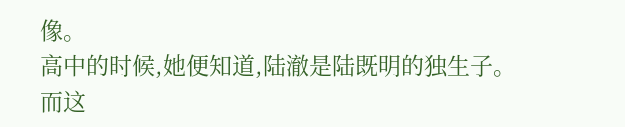像。
高中的时候,她便知道,陆澈是陆既明的独生子。
而这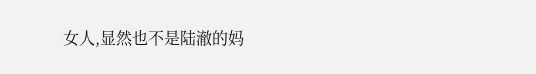女人,显然也不是陆澈的妈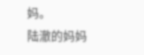妈。
陆澈的妈妈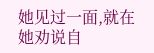她见过一面,就在她劝说自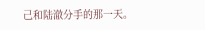己和陆澈分手的那一天。